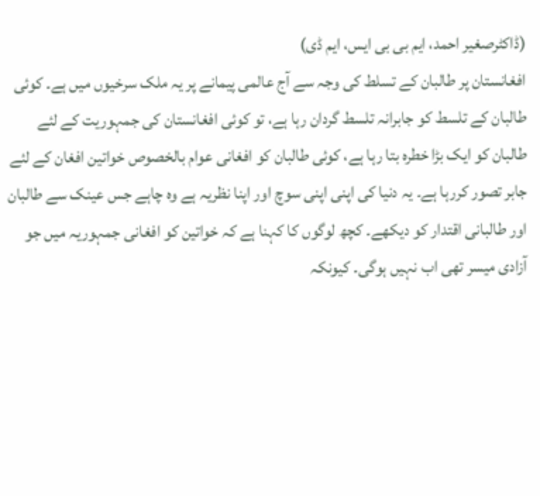(ڈاکٹرصغیر احمد، ایم بی بی ایس، ایم ڈی)
افغانستان پر طالبان کے تسلط کی وجہ سے آج عالمی پیمانے پر یہ ملک سرخیوں میں ہے۔ کوئی طالبان کے تلسط کو جابرانہ تلسط گردان رہا ہے، تو کوئی افغانستان کی جمہوریت کے لئے طالبان کو ایک بڑا خطرہ بتا رہا ہے، کوئی طالبان کو افغانی عوام بالخصوص خواتین افغان کے لئے جابر تصور کررہا ہے۔ یہ دنیا کی اپنی اپنی سوچ اور اپنا نظریہ ہے وہ چاہے جس عینک سے طالبان اور طالبانی اقتدار کو دیکھے۔ کچھ لوگوں کا کہنا ہے کہ خواتین کو افغانی جمہوریہ میں جو آزادی میسر تھی اب نہیں ہوگی۔ کیونکہ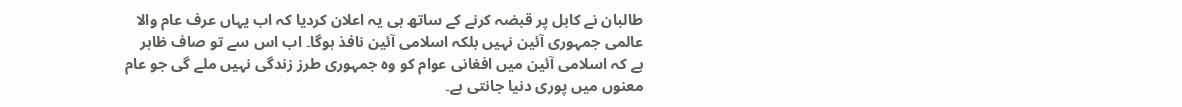طالبان نے کابل پر قبضہ کرنے کے ساتھ ہی یہ اعلان کردیا کہ اب یہاں عرف عام والا عالمی جمہوری آئین نہیں بلکہ اسلامی آئین نافذ ہوگا۔ اب اس سے تو صاف ظاہر ہے کہ اسلامی آئین میں افغانی عوام کو وہ جمہوری طرز زندگی نہیں ملے گی جو عام معنوں میں پوری دنیا جانتی ہے۔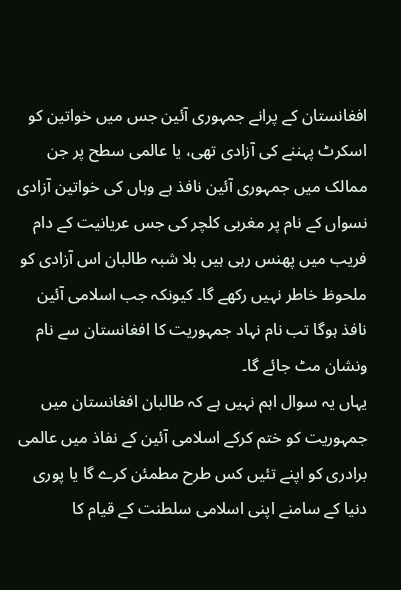افغانستان کے پرانے جمہوری آئین جس میں خواتین کو اسکرٹ پہننے کی آزادی تھی، یا عالمی سطح پر جن ممالک میں جمہوری آئین نافذ ہے وہاں کی خواتین آزادی نسواں کے نام پر مغربی کلچر کی جس عریانیت کے دام فریب میں پھنس رہی ہیں بلا شبہ طالبان اس آزادی کو ملحوظ خاطر نہیں رکھے گا۔ کیونکہ جب اسلامی آئین نافذ ہوگا تب نام نہاد جمہوریت کا افغانستان سے نام ونشان مٹ جائے گا۔
یہاں یہ سوال اہم نہیں ہے کہ طالبان افغانستان میں جمہوریت کو ختم کرکے اسلامی آئین کے نفاذ میں عالمی برادری کو اپنے تئیں کس طرح مطمئن کرے گا یا پوری دنیا کے سامنے اپنی اسلامی سلطنت کے قیام کا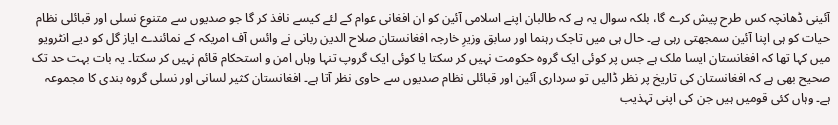آئینی ڈھانچہ کس طرح پیش کرے گا، بلکہ سوال یہ ہے کہ طالبان اپنے اسلامی آئین کو ان افغانی عوام کے لئے کیسے نافذ کر گا جو صدیوں سے متنوع نسلی اور قبائلی نظام حیات کو ہی اپنا آئین سمجھتی رہی ہے۔ حال ہی میں تاجک رہنما اور سابق وزیرِ خارجہ افغانستان صلاح الدین ربانی نے وائس آف امریکہ کے نمائندے ایاز گل کو دیے انٹرویو میں کہا تھا کہ افغانستان ایسا ملک ہے جس پر کوئی ایک گروہ حکومت نہیں کر سکتا یا کوئی ایک گروپ تنہا وہاں امن و استحکام قائم نہیں کر سکتا۔ یہ بات بہت حد تک صحیح بھی ہے کہ افغانستان کی تاریخ پر نظر ڈالیں تو سرداری آئین اور قبائلی نظام صدیوں سے حاوی نظر آتا ہے۔ افغانستان کثیر لسانی اور نسلی گروہ بندی کا مجموعہ ہے۔ وہاں کئی قومیں ہیں جن کی اپنی تہذیب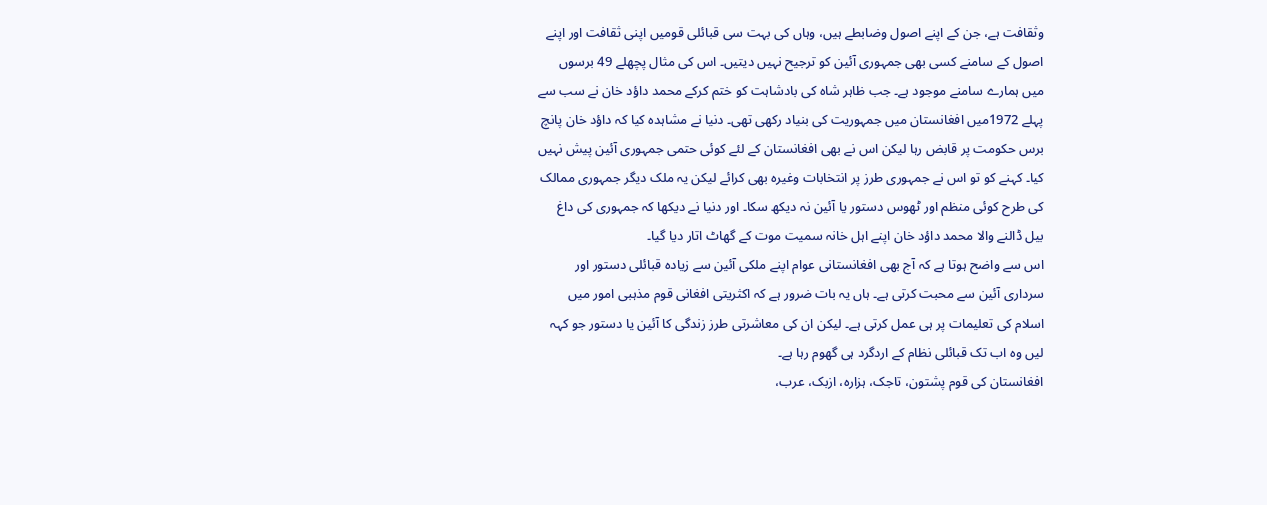وثقافت ہے، جن کے اپنے اصول وضابطے ہیں، وہاں کی بہت سی قبائلی قومیں اپنی ثقافت اور اپنے اصول کے سامنے کسی بھی جمہوری آئین کو ترجیح نہیں دیتیں۔ اس کی مثال پچھلے 49 برسوں میں ہمارے سامنے موجود ہے۔ جب ظاہر شاہ کی بادشاہت کو ختم کرکے محمد داؤد خان نے سب سے پہلے 1972میں افغانستان میں جمہوریت کی بنیاد رکھی تھی۔ دنیا نے مشاہدہ کیا کہ داؤد خان پانچ برس حکومت پر قابض رہا لیکن اس نے بھی افغانستان کے لئے کوئی حتمی جمہوری آئین پیش نہیں کیا۔ کہنے کو تو اس نے جمہوری طرز پر انتخابات وغیرہ بھی کرائے لیکن یہ ملک دیگر جمہوری ممالک کی طرح کوئی منظم اور ٹھوس دستور یا آئین نہ دیکھ سکا۔ اور دنیا نے دیکھا کہ جمہوری کی داغ بیل ڈالنے والا محمد داؤد خان اپنے اہل خانہ سمیت موت کے گھاٹ اتار دیا گیا۔
اس سے واضح ہوتا ہے کہ آج بھی افغانستانی عوام اپنے ملکی آئین سے زیادہ قبائلی دستور اور سرداری آئین سے محبت کرتی ہے۔ ہاں یہ بات ضرور ہے کہ اکثریتی افغانی قوم مذہبی امور میں اسلام کی تعلیمات پر ہی عمل کرتی ہے۔ لیکن ان کی معاشرتی طرز زندگی کا آئین یا دستور جو کہہ لیں وہ اب تک قبائلی نظام کے اردگرد ہی گھوم رہا ہے۔
افغانستان کی قوم پشتون، تاجک، ہزارہ، ازبک، عرب،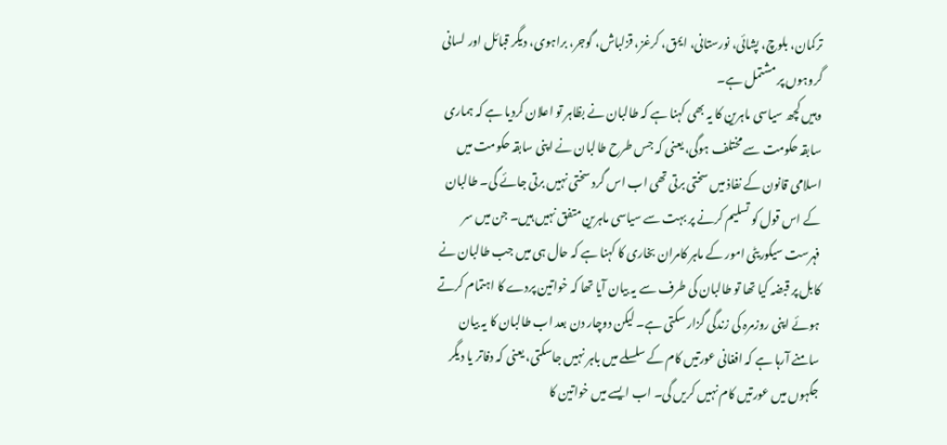ترکمان، بلوچ، پشائی، نورستانی، ایمق، کرغز، قزلباش، گوجر، براہوی، دیگر قبائل اور لسانی گروہوں پر مشتمل ہے۔
وہیں کچھ سیاسی ماہرین کا یہ بھی کہنا ہے کہ طالبان نے بظاہر تو اعلان کردیا ہے کہ ہماری سابقہ حکومت سے مختلف ہوگی، یعنی کہ جس طرح طالبان نے اپنی سابقہ حکومت میں اسلامی قانون کے نفاذ میں سختی برتی تھی اب اس گرد سختی نہیں برتی جائے گی۔ طالبان کے اس قول کو تسلیم کرنے پر بہت سے سیاسی ماہرین متفق نہیں ہیں۔ جن میں سر فہرست سیکوریٹی امور کے ماہر کامران بخاری کا کہنا ہے کہ حال ہی میں جب طالبان نے کابل پر قبضہ کیا تھا تو طالبان کی طرف سے یہ بیان آیا تھا کہ خواتین پردے کا اہتمام کرتے ہوئے اپنی روزمرہ کی زندگی گزار سکتی ہے۔ لیکن دوچار دن بعد اب طالبان کا یہ بیان سامنے آرہا ہے کہ افغانی عورتیں کام کے سلسلے میں باہر نہیں جاسکتی، یعنی کہ دفاتر یا دیگر جگہوں میں عورتیں کام نہیں کریں گی۔ اب ایسے میں خواتین کا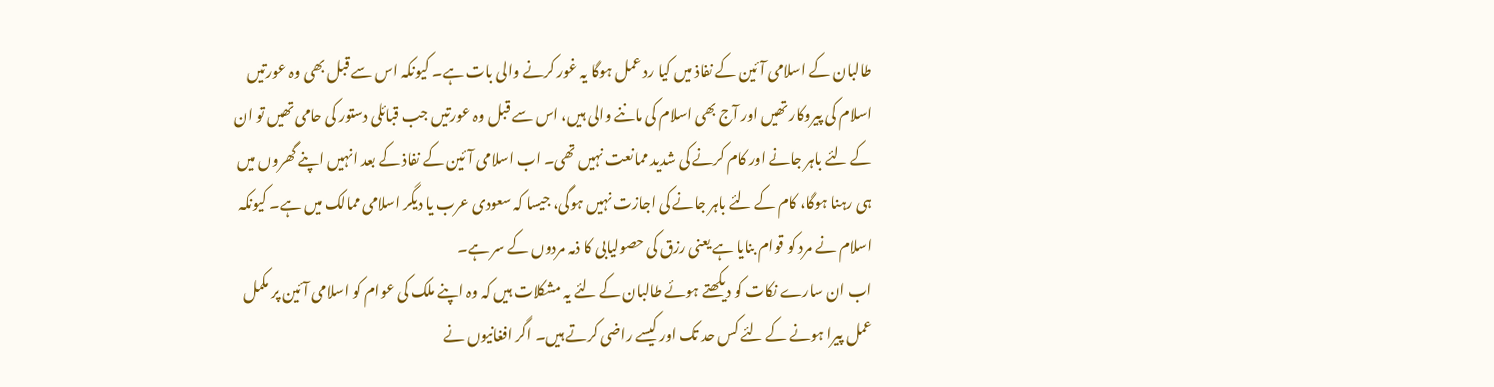طالبان کے اسلامی آئین کے نفاذ میں کیا رد عمل ہوگا یہ غور کرنے والی بات ہے۔ کیونکہ اس سے قبل بھی وہ عورتیں اسلام کی پیروکار تھیں اور آج بھی اسلام کی ماننے والی ہیں، اس سے قبل وہ عورتیں جب قبائلی دستور کی حامی تھیں تو ان کے لئے باہر جانے اور کام کرنے کی شدید ممانعت نہیں تھی۔ اب اسلامی آئین کے نفاذ کے بعد انہیں اپنے گھروں میں ہی رہنا ہوگا، کام کے لئے باہر جانے کی اجازت نہیں ہوگی، جیسا کہ سعودی عرب یا دیگر اسلامی ممالک میں ہے۔ کیونکہ اسلام نے مرد کو قوام بنایا ہے یعنی رزق کی حصولیابی کا ذمہ مردوں کے سر ہے۔
اب ان سارے نکات کو دیکھتے ہوئے طالبان کے لئے یہ مشکلات ہیں کہ وہ اپنے ملک کی عوام کو اسلامی آئین پر مکمل عمل پیرا ہونے کے لئے کس حد تک اور کیسے راضی کرتے ہیں۔ اگر افغانیوں نے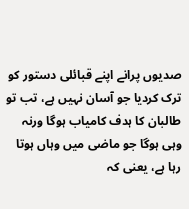صدیوں پرانے اپنے قبائلی دستور کو ترک کردیا جو آسان نہیں ہے، تب تو طالبان کا ہدف کامیاب ہوگا ورنہ وہی ہوگا جو ماضی میں وہاں ہوتا رہا ہے، یعنی کہ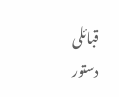قبائلی دستور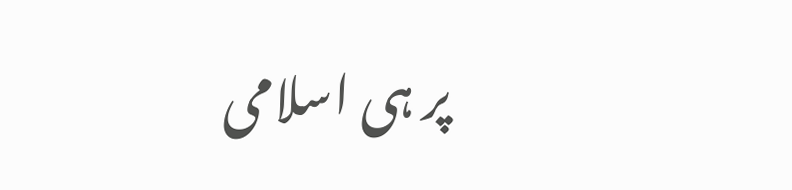پر ہی اسلامی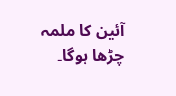آئین کا ملمہ چڑھا ہوگا۔